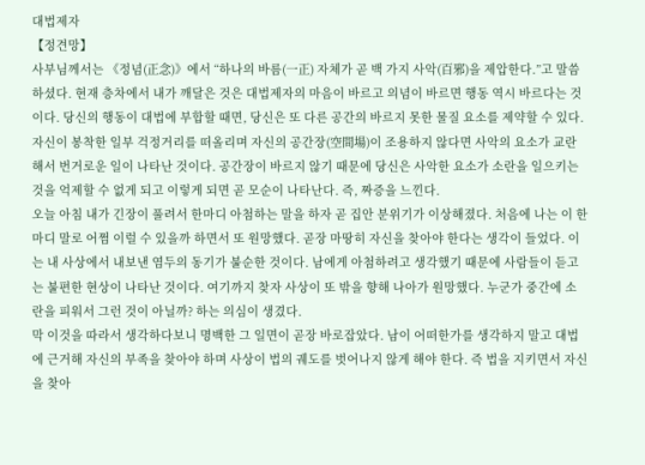대법제자
【정견망】
사부님께서는 《정념(正念)》에서 “하나의 바름(一正) 자체가 곧 백 가지 사악(百邪)을 제압한다.”고 말씀하셨다. 현재 층차에서 내가 깨달은 것은 대법제자의 마음이 바르고 의념이 바르면 행동 역시 바르다는 것이다. 당신의 행동이 대법에 부합할 때면, 당신은 또 다른 공간의 바르지 못한 물질 요소를 제약할 수 있다.
자신이 봉착한 일부 걱정거리를 떠올리며 자신의 공간장(空間場)이 조용하지 않다면 사악의 요소가 교란해서 번거로운 일이 나타난 것이다. 공간장이 바르지 않기 때문에 당신은 사악한 요소가 소란을 일으키는 것을 억제할 수 없게 되고 이렇게 되면 곧 모순이 나타난다. 즉, 짜증을 느낀다.
오늘 아침 내가 긴장이 풀려서 한마디 아첨하는 말을 하자 곧 집안 분위기가 이상해졌다. 처음에 나는 이 한마디 말로 어쩜 이럴 수 있을까 하면서 또 원망했다. 곧장 마땅히 자신을 찾아야 한다는 생각이 들었다. 이는 내 사상에서 내보낸 염두의 동기가 불순한 것이다. 남에게 아첨하려고 생각했기 때문에 사람들이 듣고는 불편한 현상이 나타난 것이다. 여기까지 찾자 사상이 또 밖을 향해 나아가 원망했다. 누군가 중간에 소란을 피워서 그런 것이 아닐까? 하는 의심이 생겼다.
막 이것을 따라서 생각하다보니 명백한 그 일면이 곧장 바로잡았다. 남이 어떠한가를 생각하지 말고 대법에 근거해 자신의 부족을 찾아야 하며 사상이 법의 궤도를 벗어나지 않게 해야 한다. 즉 법을 지키면서 자신을 찾아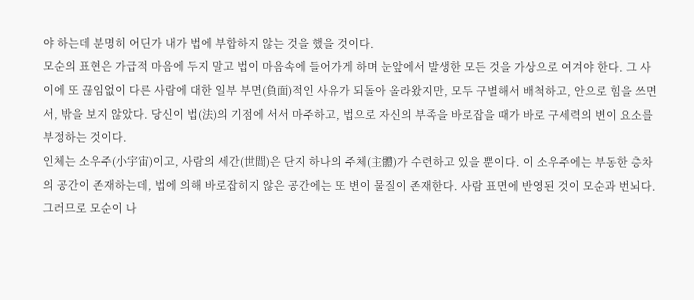야 하는데 분명히 어딘가 내가 법에 부합하지 않는 것을 했을 것이다.
모순의 표현은 가급적 마음에 두지 말고 법이 마음속에 들어가게 하며 눈앞에서 발생한 모든 것을 가상으로 여겨야 한다. 그 사이에 또 끊임없이 다른 사람에 대한 일부 부면(負面)적인 사유가 되돌아 올라왔지만, 모두 구별해서 배척하고, 안으로 힘을 쓰면서, 밖을 보지 않았다. 당신이 법(法)의 기점에 서서 마주하고, 법으로 자신의 부족을 바로잡을 때가 바로 구세력의 변이 요소를 부정하는 것이다.
인체는 소우주(小宇宙)이고, 사람의 세간(世間)은 단지 하나의 주체(主體)가 수련하고 있을 뿐이다. 이 소우주에는 부동한 층차의 공간이 존재하는데, 법에 의해 바로잡히지 않은 공간에는 또 변이 물질이 존재한다. 사람 표면에 반영된 것이 모순과 번뇌다.
그러므로 모순이 나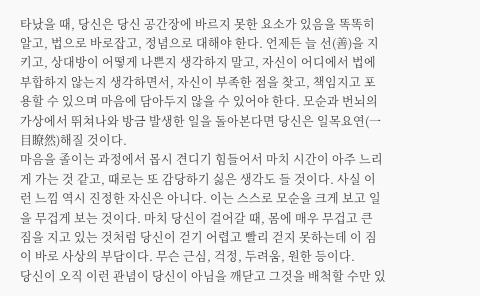타났을 때, 당신은 당신 공간장에 바르지 못한 요소가 있음을 똑똑히 알고, 법으로 바로잡고, 정념으로 대해야 한다. 언제든 늘 선(善)을 지키고, 상대방이 어떻게 나쁜지 생각하지 말고, 자신이 어디에서 법에 부합하지 않는지 생각하면서, 자신이 부족한 점을 찾고, 책임지고 포용할 수 있으며 마음에 담아두지 않을 수 있어야 한다. 모순과 번뇌의 가상에서 뛰쳐나와 방금 발생한 일을 돌아본다면 당신은 일목요연(一目瞭然)해질 것이다.
마음을 졸이는 과정에서 몹시 견디기 힘들어서 마치 시간이 아주 느리게 가는 것 같고, 때로는 또 감당하기 싫은 생각도 들 것이다. 사실 이런 느낌 역시 진정한 자신은 아니다. 이는 스스로 모순을 크게 보고 일을 무겁게 보는 것이다. 마치 당신이 걸어갈 때, 몸에 매우 무겁고 큰 짐을 지고 있는 것처럼 당신이 걷기 어렵고 빨리 걷지 못하는데 이 짐이 바로 사상의 부담이다. 무슨 근심, 걱정, 두려움, 원한 등이다.
당신이 오직 이런 관념이 당신이 아님을 깨닫고 그것을 배척할 수만 있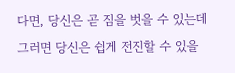다면, 당신은 곧 짐을 벗을 수 있는데 그러면 당신은 쉽게 전진할 수 있을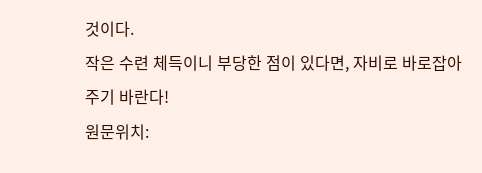것이다.
작은 수련 체득이니 부당한 점이 있다면, 자비로 바로잡아 주기 바란다!
원문위치: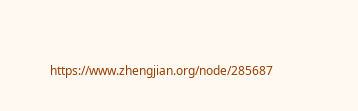https://www.zhengjian.org/node/285687